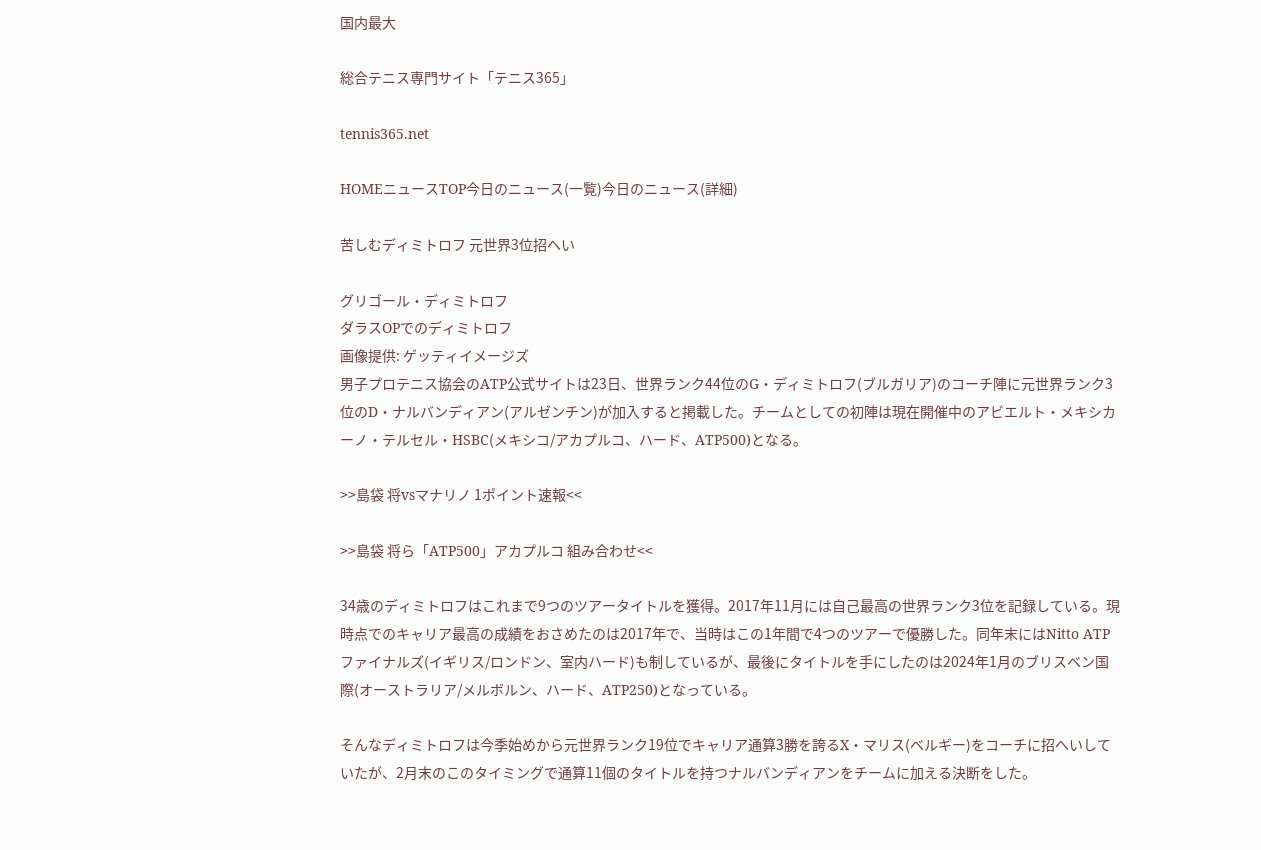国内最大

総合テニス専門サイト「テニス365」

tennis365.net

HOMEニュースTOP今日のニュース(一覧)今日のニュース(詳細)

苦しむディミトロフ 元世界3位招へい

グリゴール・ディミトロフ
ダラスOPでのディミトロフ
画像提供: ゲッティイメージズ
男子プロテニス協会のATP公式サイトは23日、世界ランク44位のG・ディミトロフ(ブルガリア)のコーチ陣に元世界ランク3位のD・ナルバンディアン(アルゼンチン)が加入すると掲載した。チームとしての初陣は現在開催中のアビエルト・メキシカーノ・テルセル・HSBC(メキシコ/アカプルコ、ハード、ATP500)となる。

>>島袋 将vsマナリノ 1ポイント速報<<

>>島袋 将ら「ATP500」アカプルコ 組み合わせ<<

34歳のディミトロフはこれまで9つのツアータイトルを獲得。2017年11月には自己最高の世界ランク3位を記録している。現時点でのキャリア最高の成績をおさめたのは2017年で、当時はこの1年間で4つのツアーで優勝した。同年末にはNitto ATPファイナルズ(イギリス/ロンドン、室内ハード)も制しているが、最後にタイトルを手にしたのは2024年1月のブリスベン国際(オーストラリア/メルボルン、ハード、ATP250)となっている。

そんなディミトロフは今季始めから元世界ランク19位でキャリア通算3勝を誇るX・マリス(ベルギー)をコーチに招へいしていたが、2月末のこのタイミングで通算11個のタイトルを持つナルバンディアンをチームに加える決断をした。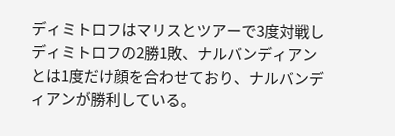ディミトロフはマリスとツアーで3度対戦しディミトロフの2勝1敗、ナルバンディアンとは1度だけ顔を合わせており、ナルバンディアンが勝利している。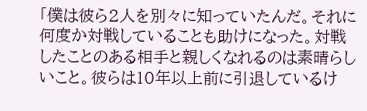「僕は彼ら2人を別々に知っていたんだ。それに何度か対戦していることも助けになった。対戦したことのある相手と親しくなれるのは素晴らしいこと。彼らは10年以上前に引退しているけ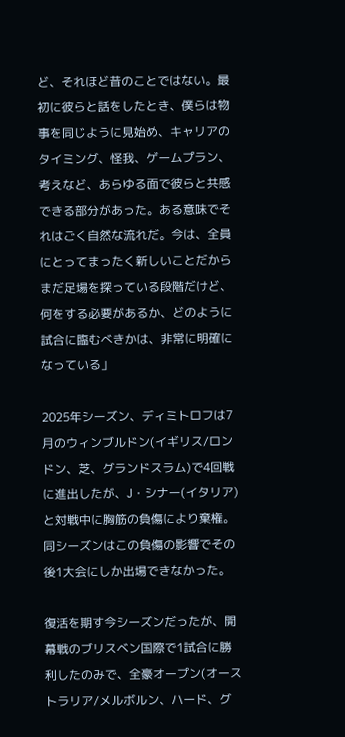ど、それほど昔のことではない。最初に彼らと話をしたとき、僕らは物事を同じように見始め、キャリアのタイミング、怪我、ゲームプラン、考えなど、あらゆる面で彼らと共感できる部分があった。ある意味でそれはごく自然な流れだ。今は、全員にとってまったく新しいことだからまだ足場を探っている段階だけど、何をする必要があるか、どのように試合に臨むべきかは、非常に明確になっている」

2025年シーズン、ディミトロフは7月のウィンブルドン(イギリス/ロンドン、芝、グランドスラム)で4回戦に進出したが、J・シナー(イタリア)と対戦中に胸筋の負傷により棄権。同シーズンはこの負傷の影響でその後1大会にしか出場できなかった。

復活を期す今シーズンだったが、開幕戦のブリスベン国際で1試合に勝利したのみで、全豪オープン(オーストラリア/メルボルン、ハード、グ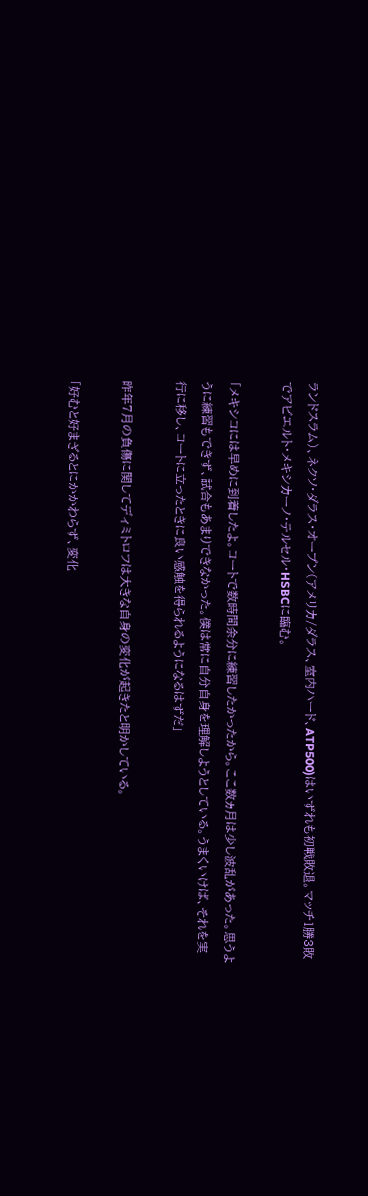ランドスラム)、ネクソ・ダラス・オープン(アメリカ/ダラス、室内ハード、ATP500)はいずれも初戦敗退。マッチ1勝3敗でアビエルト・メキシカーノ・テルセル・HSBCに臨む。

「メキシコには早めに到着したよ。コートで数時間余分に練習したかったから。ここ数ヵ月は少し波乱があった。思うように練習もできず、試合もあまりできなかった。僕は常に自分自身を理解しようとしている。うまくいけば、それを実行に移し、コートに立ったときに良い感触を得られるようになるはずだ」

昨年7月の負傷に関してディミトロフは大きな自身の変化が起きたと明かしている。

「好むと好まざるとにかかわらず、変化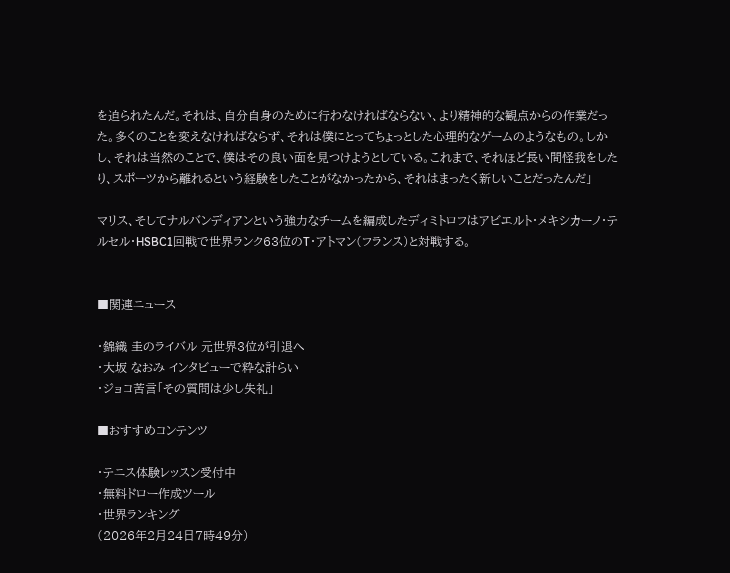を迫られたんだ。それは、自分自身のために行わなければならない、より精神的な観点からの作業だった。多くのことを変えなければならず、それは僕にとってちょっとした心理的なゲームのようなもの。しかし、それは当然のことで、僕はその良い面を見つけようとしている。これまで、それほど長い間怪我をしたり、スポーツから離れるという経験をしたことがなかったから、それはまったく新しいことだったんだ」

マリス、そしてナルバンディアンという強力なチームを編成したディミトロフはアビエルト・メキシカーノ・テルセル・HSBC1回戦で世界ランク63位のT・アトマン(フランス)と対戦する。


■関連ニュース

・錦織 圭のライバル 元世界3位が引退へ
・大坂 なおみ インタビューで粋な計らい
・ジョコ苦言「その質問は少し失礼」

■おすすめコンテンツ

・テニス体験レッスン受付中
・無料ドロー作成ツール
・世界ランキング
(2026年2月24日7時49分)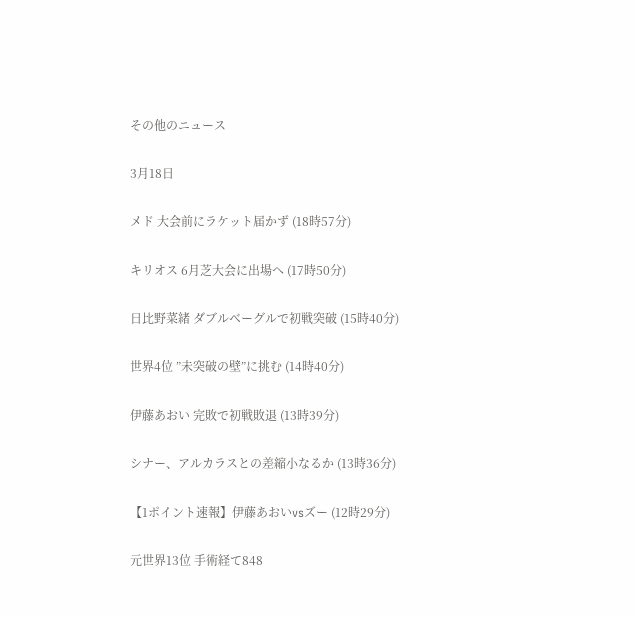その他のニュース

3月18日

メド 大会前にラケット届かず (18時57分)

キリオス 6月芝大会に出場へ (17時50分)

日比野菜緒 ダブルベーグルで初戦突破 (15時40分)

世界4位 ”未突破の壁”に挑む (14時40分)

伊藤あおい 完敗で初戦敗退 (13時39分)

シナー、アルカラスとの差縮小なるか (13時36分)

【1ポイント速報】伊藤あおいvsズー (12時29分)

元世界13位 手術経て848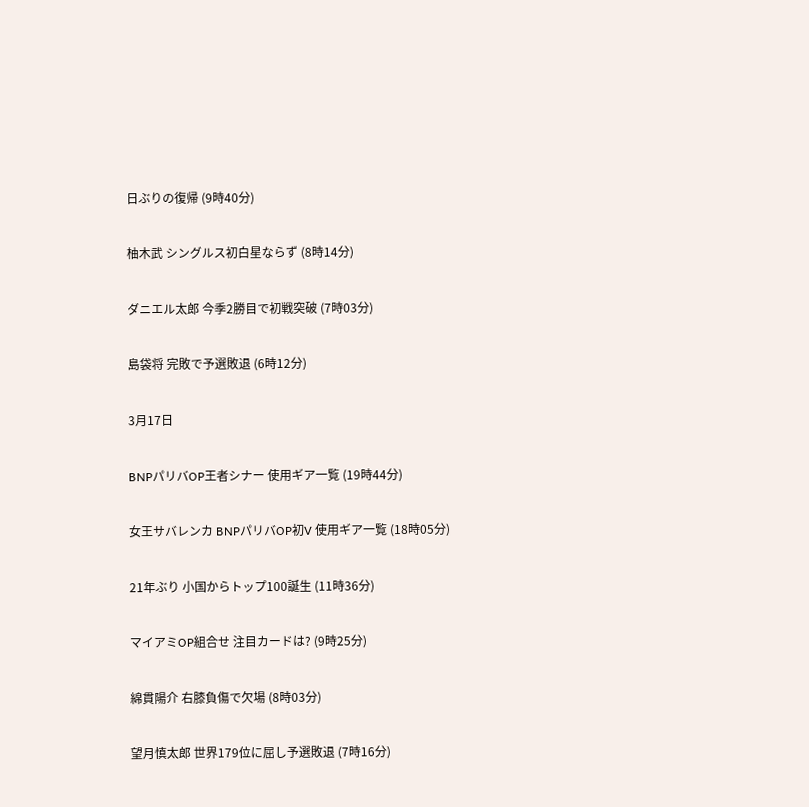日ぶりの復帰 (9時40分)

柚木武 シングルス初白星ならず (8時14分)

ダニエル太郎 今季2勝目で初戦突破 (7時03分)

島袋将 完敗で予選敗退 (6時12分)

3月17日

BNPパリバOP王者シナー 使用ギア一覧 (19時44分)

女王サバレンカ BNPパリバOP初V 使用ギア一覧 (18時05分)

21年ぶり 小国からトップ100誕生 (11時36分)

マイアミOP組合せ 注目カードは? (9時25分)

綿貫陽介 右膝負傷で欠場 (8時03分)

望月慎太郎 世界179位に屈し予選敗退 (7時16分)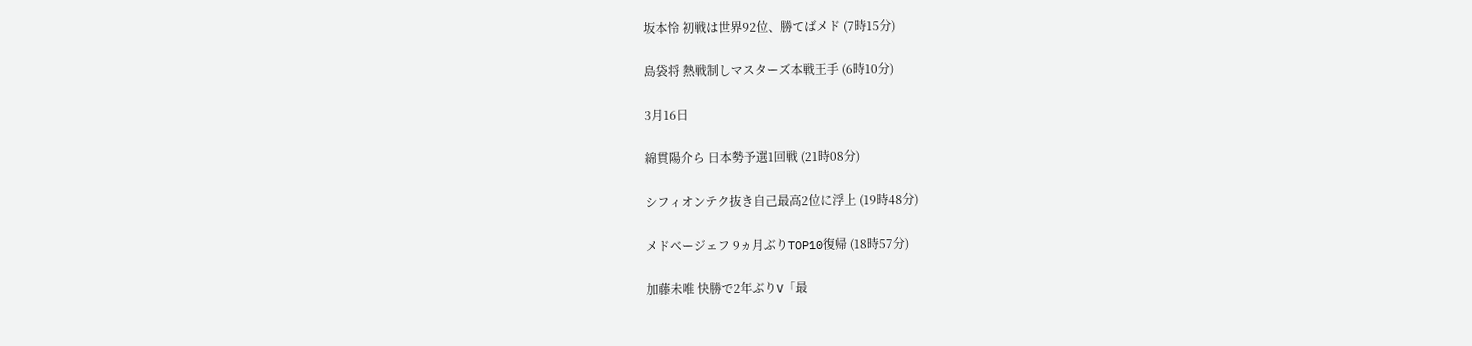坂本怜 初戦は世界92位、勝てばメド (7時15分)

島袋将 熱戦制しマスターズ本戦王手 (6時10分)

3月16日

綿貫陽介ら 日本勢予選1回戦 (21時08分)

シフィオンテク抜き自己最高2位に浮上 (19時48分)

メドベージェフ 9ヵ月ぶりTOP10復帰 (18時57分)

加藤未唯 快勝で2年ぶりV「最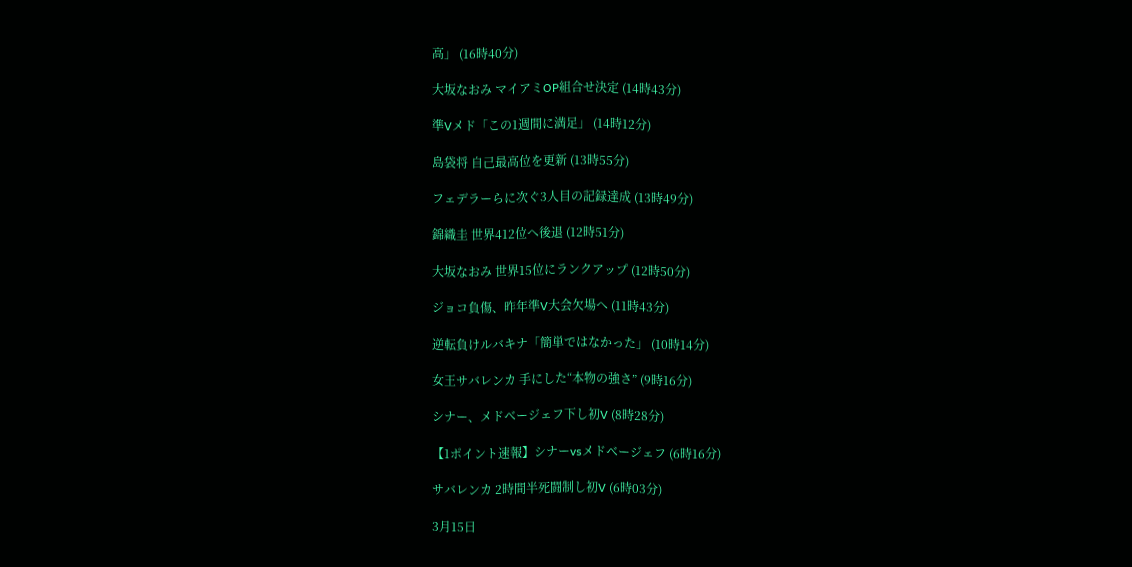高」 (16時40分)

大坂なおみ マイアミOP組合せ決定 (14時43分)

準Vメド「この1週間に満足」 (14時12分)

島袋将 自己最高位を更新 (13時55分)

フェデラーらに次ぐ3人目の記録達成 (13時49分)

錦織圭 世界412位へ後退 (12時51分)

大坂なおみ 世界15位にランクアップ (12時50分)

ジョコ負傷、昨年準V大会欠場へ (11時43分)

逆転負けルバキナ「簡単ではなかった」 (10時14分)

女王サバレンカ 手にした“本物の強さ” (9時16分)

シナー、メドベージェフ下し初V (8時28分)

【1ポイント速報】シナーvsメドベージェフ (6時16分)

サバレンカ 2時間半死闘制し初V (6時03分)

3月15日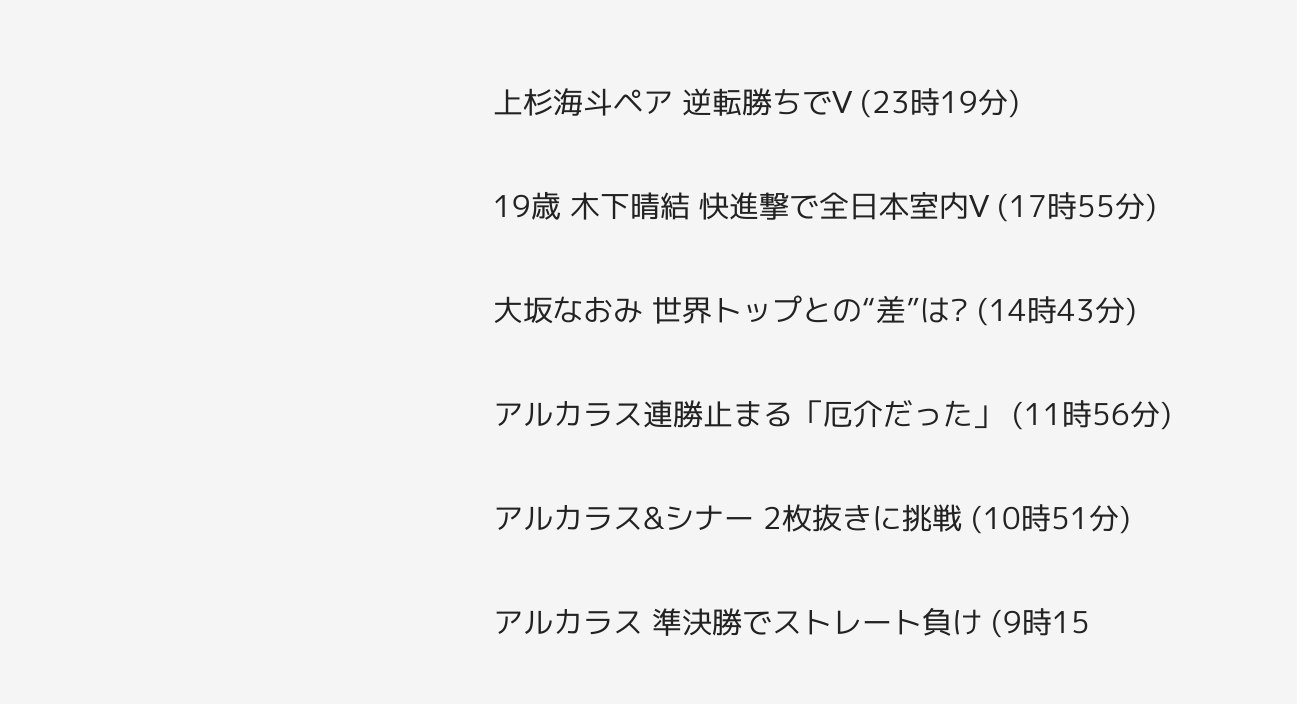上杉海斗ペア 逆転勝ちでV (23時19分)

19歳 木下晴結 快進撃で全日本室内V (17時55分)

大坂なおみ 世界トップとの“差”は? (14時43分)

アルカラス連勝止まる「厄介だった」 (11時56分)

アルカラス&シナー 2枚抜きに挑戦 (10時51分)

アルカラス 準決勝でストレート負け (9時15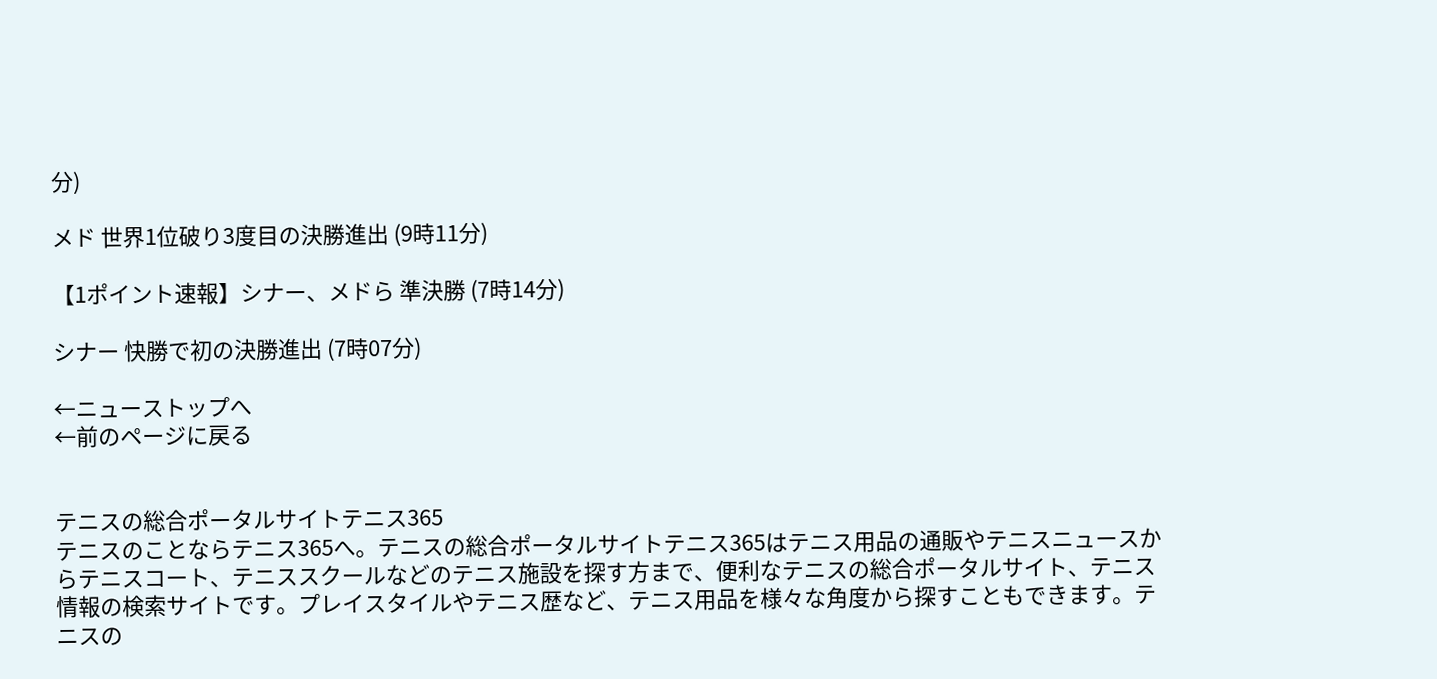分)

メド 世界1位破り3度目の決勝進出 (9時11分)

【1ポイント速報】シナー、メドら 準決勝 (7時14分)

シナー 快勝で初の決勝進出 (7時07分)

←ニューストップへ
←前のページに戻る


テニスの総合ポータルサイトテニス365
テニスのことならテニス365へ。テニスの総合ポータルサイトテニス365はテニス用品の通販やテニスニュースからテニスコート、テニススクールなどのテニス施設を探す方まで、便利なテニスの総合ポータルサイト、テニス情報の検索サイトです。プレイスタイルやテニス歴など、テニス用品を様々な角度から探すこともできます。テニスの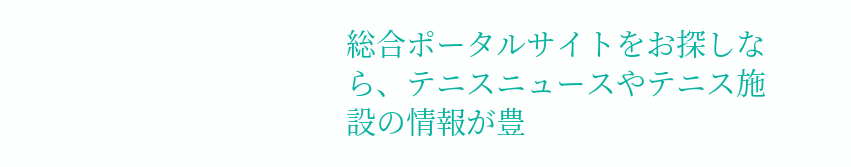総合ポータルサイトをお探しなら、テニスニュースやテニス施設の情報が豊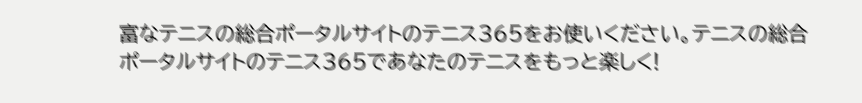富なテニスの総合ポータルサイトのテニス365をお使いください。テニスの総合ポータルサイトのテニス365であなたのテニスをもっと楽しく!